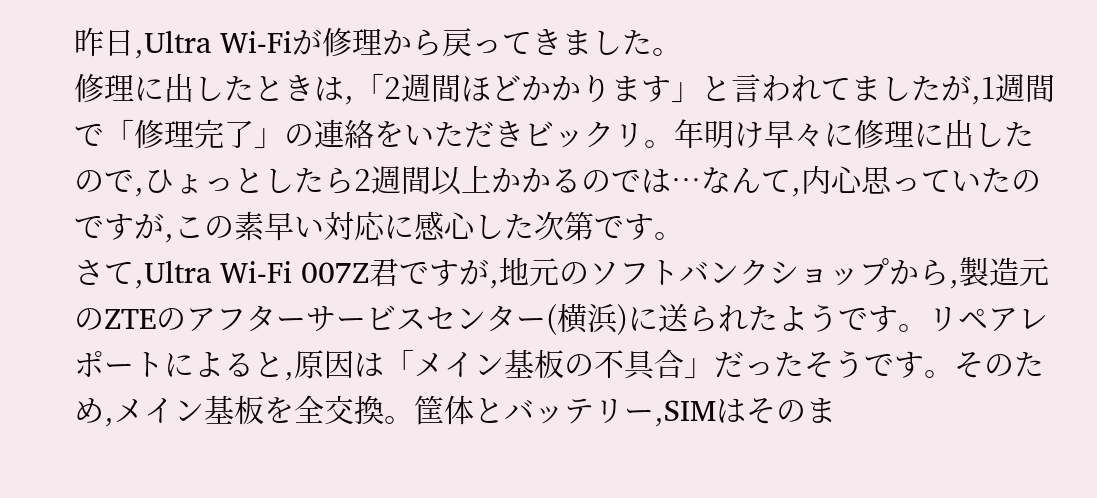昨日,Ultra Wi-Fiが修理から戻ってきました。
修理に出したときは,「2週間ほどかかります」と言われてましたが,1週間で「修理完了」の連絡をいただきビックリ。年明け早々に修理に出したので,ひょっとしたら2週間以上かかるのでは…なんて,内心思っていたのですが,この素早い対応に感心した次第です。
さて,Ultra Wi-Fi 007Z君ですが,地元のソフトバンクショップから,製造元のZTEのアフターサービスセンター(横浜)に送られたようです。リペアレポートによると,原因は「メイン基板の不具合」だったそうです。そのため,メイン基板を全交換。筐体とバッテリー,SIMはそのま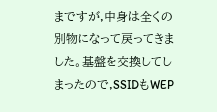まですが,中身は全くの別物になって戻ってきました。基盤を交換してしまったので,SSIDもWEP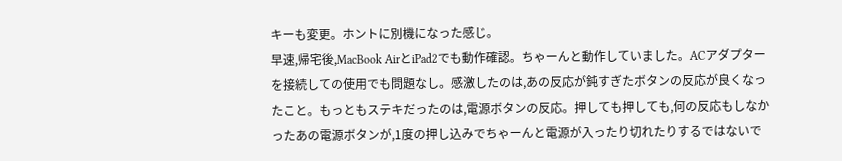キーも変更。ホントに別機になった感じ。
早速,帰宅後,MacBook AirとiPad2でも動作確認。ちゃーんと動作していました。ACアダプターを接続しての使用でも問題なし。感激したのは,あの反応が鈍すぎたボタンの反応が良くなったこと。もっともステキだったのは,電源ボタンの反応。押しても押しても,何の反応もしなかったあの電源ボタンが,1度の押し込みでちゃーんと電源が入ったり切れたりするではないで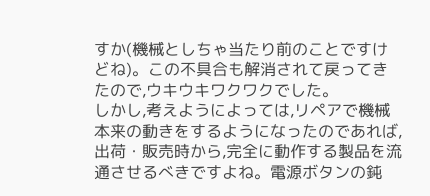すか(機械としちゃ当たり前のことですけどね)。この不具合も解消されて戻ってきたので,ウキウキワクワクでした。
しかし,考えようによっては,リペアで機械本来の動きをするようになったのであれば,出荷・販売時から,完全に動作する製品を流通させるべきですよね。電源ボタンの鈍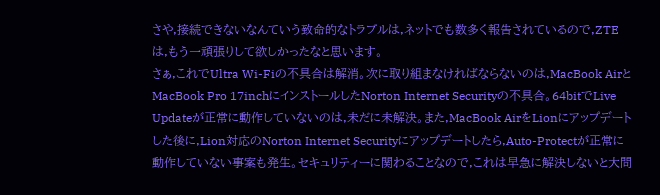さや,接続できないなんていう致命的なトラブルは,ネットでも数多く報告されているので,ZTEは,もう一頑張りして欲しかったなと思います。
さぁ,これでUltra Wi-Fiの不具合は解消。次に取り組まなければならないのは,MacBook AirとMacBook Pro 17inchにインストールしたNorton Internet Securityの不具合。64bitでLive Updateが正常に動作していないのは,未だに未解決。また,MacBook AirをLionにアップデートした後に,Lion対応のNorton Internet Securityにアップデートしたら,Auto-Protectが正常に動作していない事案も発生。セキュリティーに関わることなので,これは早急に解決しないと大問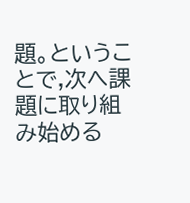題。ということで,次へ課題に取り組み始める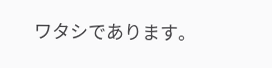ワタシであります。